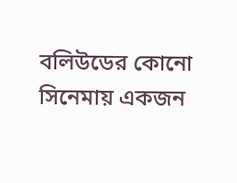বলিউডের কোনো সিনেমায় একজন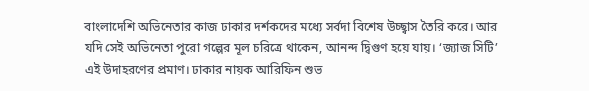বাংলাদেশি অভিনেতার কাজ ঢাকার দর্শকদের মধ্যে সর্বদা বিশেষ উচ্ছ্বাস তৈরি করে। আর যদি সেই অভিনেতা পুরো গল্পের মূল চরিত্রে থাকেন, আনন্দ দ্বিগুণ হয়ে যায়। ‘জ্যাজ সিটি’ এই উদাহরণের প্রমাণ। ঢাকার নায়ক আরিফিন শুভ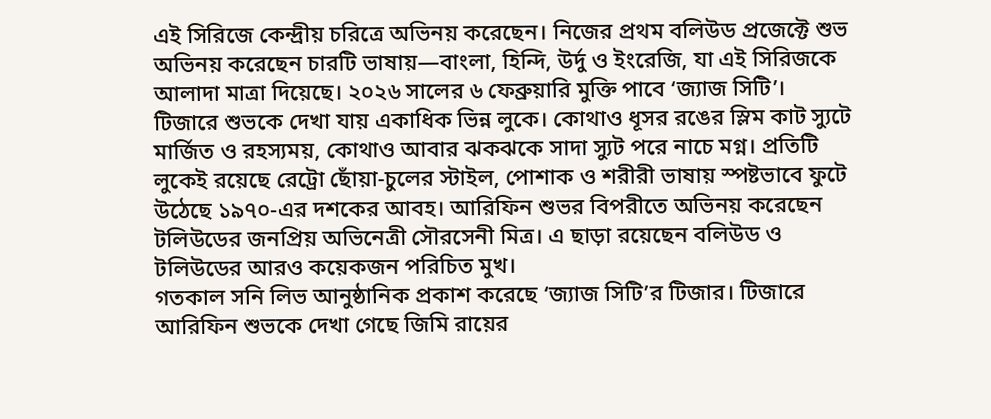এই সিরিজে কেন্দ্রীয় চরিত্রে অভিনয় করেছেন। নিজের প্রথম বলিউড প্রজেক্টে শুভ অভিনয় করেছেন চারটি ভাষায়—বাংলা, হিন্দি, উর্দু ও ইংরেজি, যা এই সিরিজকে আলাদা মাত্রা দিয়েছে। ২০২৬ সালের ৬ ফেব্রুয়ারি মুক্তি পাবে ‘জ্যাজ সিটি’।
টিজারে শুভকে দেখা যায় একাধিক ভিন্ন লুকে। কোথাও ধূসর রঙের স্লিম কাট স্যুটে মার্জিত ও রহস্যময়, কোথাও আবার ঝকঝকে সাদা স্যুট পরে নাচে মগ্ন। প্রতিটি লুকেই রয়েছে রেট্রো ছোঁয়া-চুলের স্টাইল, পোশাক ও শরীরী ভাষায় স্পষ্টভাবে ফুটে উঠেছে ১৯৭০-এর দশকের আবহ। আরিফিন শুভর বিপরীতে অভিনয় করেছেন টলিউডের জনপ্রিয় অভিনেত্রী সৌরসেনী মিত্র। এ ছাড়া রয়েছেন বলিউড ও টলিউডের আরও কয়েকজন পরিচিত মুখ।
গতকাল সনি লিভ আনুষ্ঠানিক প্রকাশ করেছে ‘জ্যাজ সিটি’র টিজার। টিজারে আরিফিন শুভকে দেখা গেছে জিমি রায়ের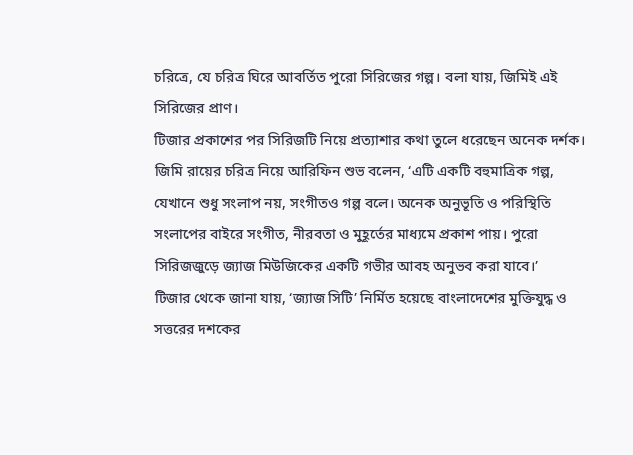চরিত্রে, যে চরিত্র ঘিরে আবর্তিত পুরো সিরিজের গল্প। বলা যায়, জিমিই এই সিরিজের প্রাণ।
টিজার প্রকাশের পর সিরিজটি নিয়ে প্রত্যাশার কথা তুলে ধরেছেন অনেক দর্শক।
জিমি রায়ের চরিত্র নিয়ে আরিফিন শুভ বলেন, ‘এটি একটি বহুমাত্রিক গল্প, যেখানে শুধু সংলাপ নয়, সংগীতও গল্প বলে। অনেক অনুভূতি ও পরিস্থিতি সংলাপের বাইরে সংগীত, নীরবতা ও মুহূর্তের মাধ্যমে প্রকাশ পায়। পুরো সিরিজজুড়ে জ্যাজ মিউজিকের একটি গভীর আবহ অনুভব করা যাবে।’
টিজার থেকে জানা যায়, ‘জ্যাজ সিটি’ নির্মিত হয়েছে বাংলাদেশের মুক্তিযুদ্ধ ও সত্তরের দশকের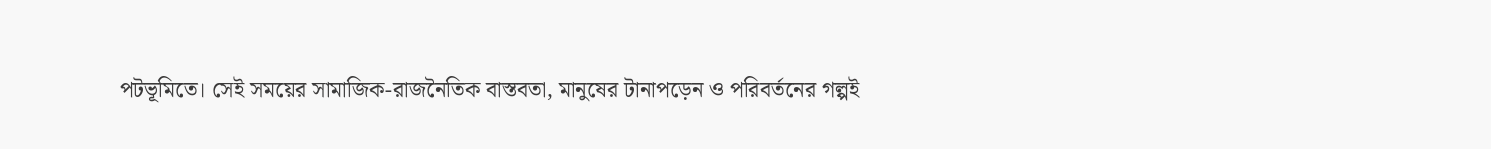পটভূমিতে। সেই সময়ের সামাজিক-রাজনৈতিক বাস্তবতা, মানুষের টানাপড়েন ও পরিবর্তনের গল্পই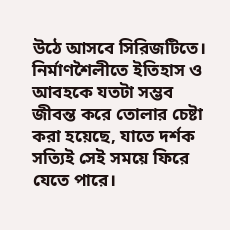উঠে আসবে সিরিজটিতে। নির্মাণশৈলীতে ইতিহাস ও আবহকে যতটা সম্ভব জীবন্ত করে তোলার চেষ্টা করা হয়েছে, যাতে দর্শক সত্যিই সেই সময়ে ফিরে যেতে পারে।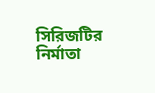সিরিজটির নির্মাতা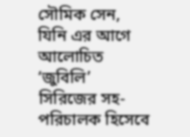সৌমিক সেন, যিনি এর আগে আলোচিত ‘জুবিলি’ সিরিজের সহ-পরিচালক হিসেবে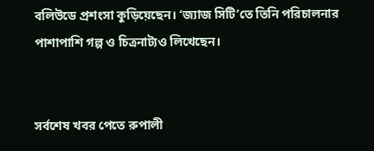বলিউডে প্রশংসা কুড়িয়েছেন। ‘জ্যাজ সিটি’তে তিনি পরিচালনার পাশাপাশি গল্প ও চিত্রনাট্যও লিখেছেন।


সর্বশেষ খবর পেতে রুপালী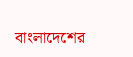বাংলাদেশের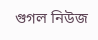গুগল নিউজ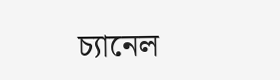চ্যানেল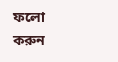ফলো করুন